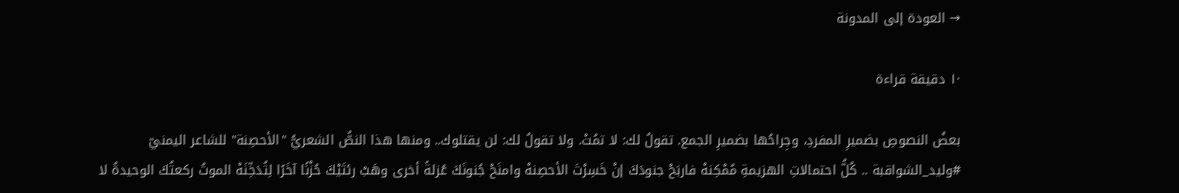→ العودة إلى المدونة

·١ دقيقة قراءة

بعضُ النصوصِ بضميرِ المفردِ، وجِراحُها بضميرِ الجمع. تقولُ لك: لا تمُتْ. ولا تقولُ لك: لن يقتلوك.. ومنها هذا النصُّ الشعريُّ "الأحصِنة" للشاعر اليمنيّ #وليد_الشواقبة .. كُلُّ احتمالاتِ الهزيمةِ مُمْكِنهْ فاربَحْ جنودَكَ إنْ خَسِرْتَ الأحصِنهْ وامنَحْ جُنونَكَ عُزلةً أخرى وهَبْ رئتَيْكَ حُزْنًا آخَرًا لِتُدَخِّنَهْ الموتُ ركعتُكَ الوحيدةُ لا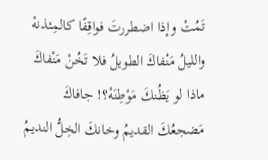تَمُتْ وإذا اضطررتَ فواقِفًا كالمِئذنهْ والليلُ مَنْفاكَ الطويلُ فلا تَخُنْ مَنْفاكَ ماذا لو يَظُنكَ مَوْطِنَهْ؟! جافاكَ مَضجعُكَ القديمُ وخانكَ الخِلُّ النديمُ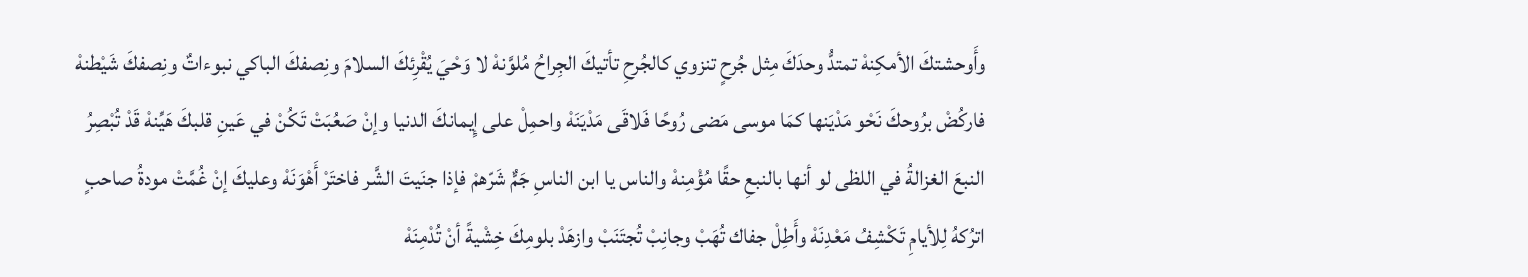وأَوحشتكَ الأمكِنهْ تمتدُّ وحدَكَ مِثل جُرحٍ تنزوي كالجُرحِ تأتيكَ الجِراحُ مُلوَّنهْ لا وَحْيَ يُقْرِئكَ السلامَ ونِصفكَ الباكي نبوءاتٌ ونِصفكَ شَيْطنهْ فاركُضْ برُوحكَ نَحْو مَدْيَنها كمَا موسى مَضى رُوحًا فَلاقَى مَدْيَنَهْ واحمِلْ على إِيمانكَ الدنيا وإنْ صَعُبَتْ تَكُنْ في عَينِ قلبكَ هَيِّنهْ قَدْ تُبْصِرُ النبعَ الغزالةُ في اللظى لو أنها بالنبعِ حقًا مُؤْمِنهْ والناس يا ابن الناسِ جَمٌّ شَرّهمْ فإذا جنَيتَ الشَّر فاختَرْ أَهْوَنَهْ وعليكَ إنْ غُمَّتْ مودةُ صاحبٍ اترُكهُ لِلأيامِ تَكْشِفُ مَعْدِنَهْ وأَطِلْ جفاك تُهَبْ وجانِبْ تُجتَنَبْ وازهَدْ بلومِكَ خِشْيةً أنْ تُدْمِنَهْ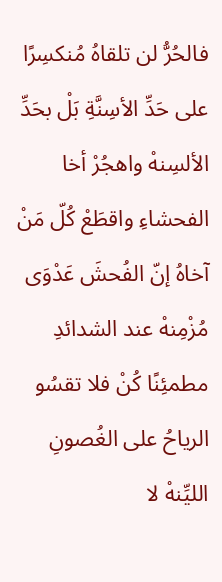فالحُرُّ لن تلقاهُ مُنكسِرًا على حَدِّ الأسِنَّةِ بَلْ بحَدِّ الألسِنهْ واهجُرْ أخا الفحشاءِ واقطَعْ كُلّ مَنْ آخاهُ إنّ الفُحشَ عَدْوَى مُزْمِنهْ عند الشدائدِ مطمئِنًا كُنْ فلا تقسُو الرياحُ على الغُصونِ الليِّنهْ لا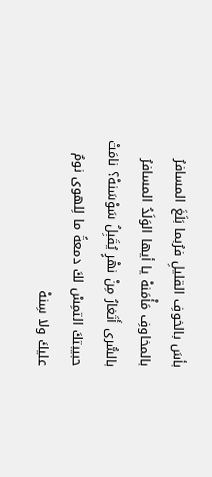بأسَ بالخوفِ القليلِ فرُبما بَلَغَ المسافرُ بالمخاوفِ مَأْمَنهْ يا أيها الوَلَدُ المسافرُ بالسُّرى أَتَغارُ مِنْ نهْرٍ يُقَبِلُ سَوْسَنهْ؟ نامَتْ حبيبتكَ التمِسْ لكَ دمعةً ما لِلهوى نومٌ عليكَ ولا سِنهْ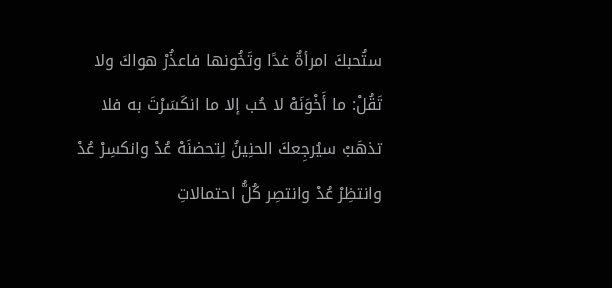ستُحبكَ امرأةٌ غدًا وتَخُونها فاعذُرْ هواكَ ولا تَقُلْ: ما أَخْوَنَهْ لا حُب إلا ما انكَسَرْتَ به فلا تذهَبْ سيُرجِعكَ الحنِينُ لِتحضنَهْ عُدْ وانكسِرْ عُدْ وانتظِرْ عُدْ وانتصِر كُلُّ احتمالاتِ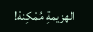الهزيمةِ مُمْكِنهْ!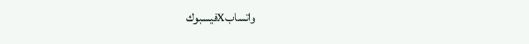واتسابXفيسبوك